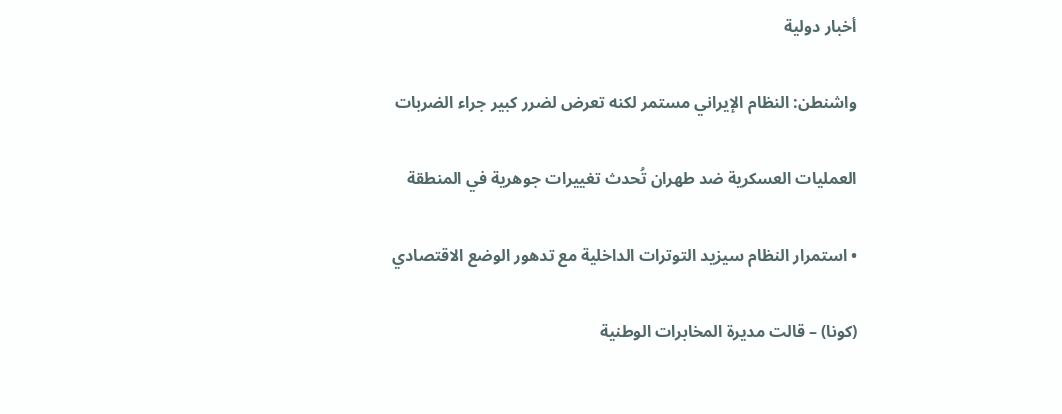أخبار دولية

واشنطن: النظام الإيراني مستمر لكنه تعرض لضرر كبير جراء الضربات

العمليات العسكرية ضد طهران تُحدث تغييرات جوهرية في المنطقة

• استمرار النظام سيزيد التوترات الداخلية مع تدهور الوضع الاقتصادي

(كونا) – قالت مديرة المخابرات الوطنية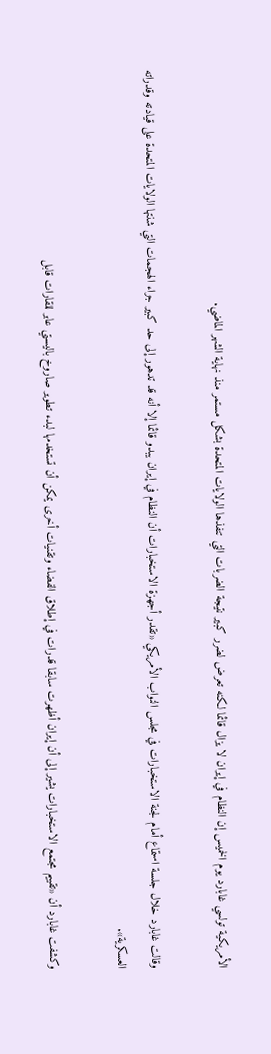الأمريكية تولسي غابارد يوم الخميس إن النظام في إيران لا يزال قائما لكنه تعرض لضرر كبير نتيجة الضربات التي تنفذها الولايات المتحدة بشكل مستمر منذ نهاية الشهر الماضي.

وقالت غابارد خلال جلسة استماع أمام لجنة الاستخبارات في مجلس النواب الأمريكي «تقدر أجهزة الاستخبارات أن النظام في إيران يبدو قائما إلا أنه قد تدهور إلى حد كبير جراء الهجمات التي شنتها الولايات المتحدة على قيادته وقدراته العسكرية».

وكشفت غابارد أن «تقييم مجتمع الاستخبارات يشير إلى أن إيران أظهرت سابقا قدرات في إطلاق الفضاء وتقنيات أخرى يمكن أن تستخدمها لبدء تطوير صاروخ باليستي عابر للقارات قابل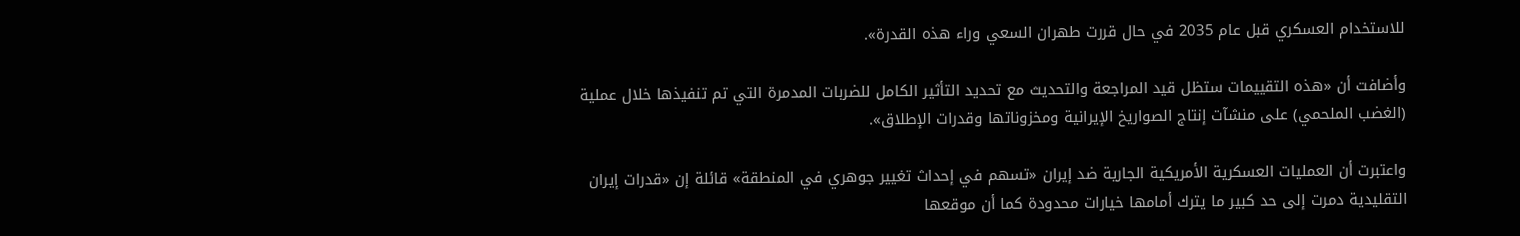للاستخدام العسكري قبل عام 2035 في حال قررت طهران السعي وراء هذه القدرة».

وأضافت أن «هذه التقييمات ستظل قيد المراجعة والتحديث مع تحديد التأثير الكامل للضربات المدمرة التي تم تنفيذها خلال عملية (الغضب الملحمي) على منشآت إنتاج الصواريخ الإيرانية ومخزوناتها وقدرات الإطلاق».

واعتبرت أن العمليات العسكرية الأمريكية الجارية ضد إيران «تسهم في إحداث تغيير جوهري في المنطقة» قائلة إن «قدرات إيران التقليدية دمرت إلى حد كبير ما يترك أمامها خيارات محدودة كما أن موقعها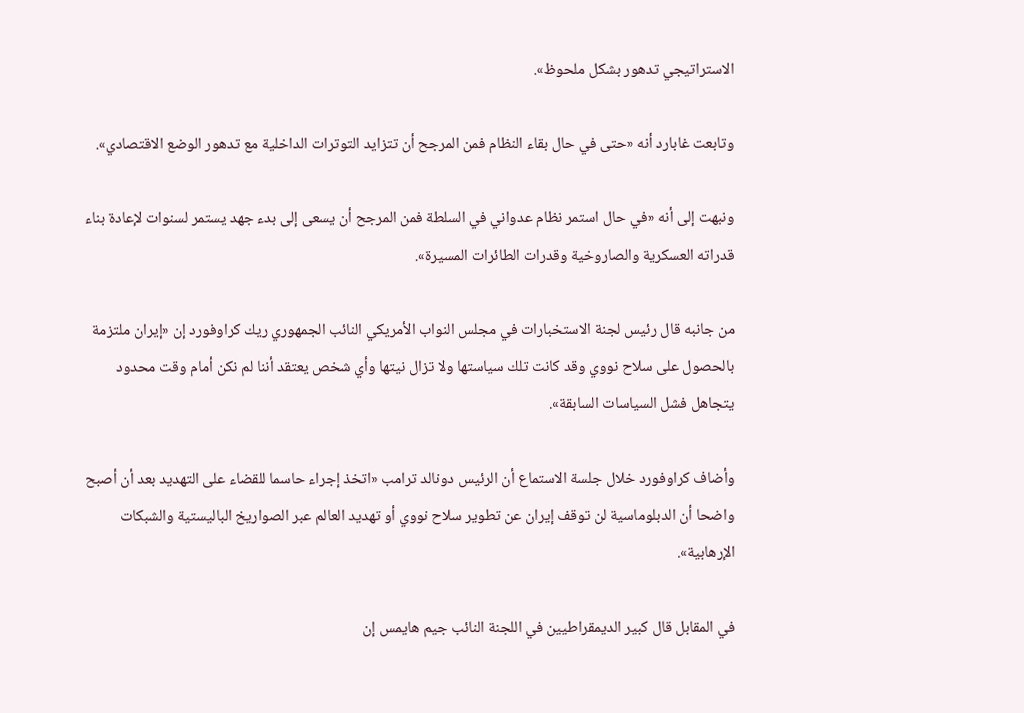الاستراتيجي تدهور بشكل ملحوظ».

وتابعت غابارد أنه «حتى في حال بقاء النظام فمن المرجح أن تتزايد التوترات الداخلية مع تدهور الوضع الاقتصادي».

ونبهت إلى أنه «في حال استمر نظام عدواني في السلطة فمن المرجح أن يسعى إلى بدء جهد يستمر لسنوات لإعادة بناء قدراته العسكرية والصاروخية وقدرات الطائرات المسيرة».

من جانبه قال رئيس لجنة الاستخبارات في مجلس النواب الأمريكي النائب الجمهوري ريك كراوفورد إن «إيران ملتزمة بالحصول على سلاح نووي وقد كانت تلك سياستها ولا تزال نيتها وأي شخص يعتقد أننا لم نكن أمام وقت محدود يتجاهل فشل السياسات السابقة».

وأضاف كراوفورد خلال جلسة الاستماع أن الرئيس دونالد ترامب «اتخذ إجراء حاسما للقضاء على التهديد بعد أن أصبح واضحا أن الدبلوماسية لن توقف إيران عن تطوير سلاح نووي أو تهديد العالم عبر الصواريخ الباليستية والشبكات الإرهابية».

في المقابل قال كبير الديمقراطيين في اللجنة النائب جيم هايمس إن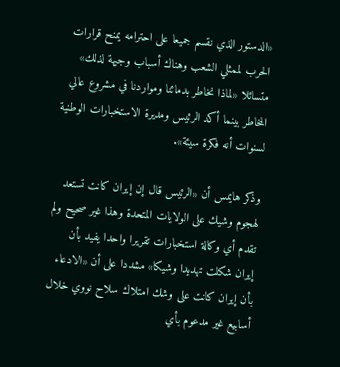«الدستور الذي نقسم جميعا على احترامه يمنح قرارات الحرب لممثلي الشعب وهناك أسباب وجيهة لذلك» متسائلا «لماذا نخاطر بدمائنا ومواردنا في مشروع عالي المخاطر بينما أكد الرئيس ومديرة الاستخبارات الوطنية لسنوات أنه فكرة سيئة».

وذكر هايمس أن «الرئيس قال إن إيران كانت تستعد لهجوم وشيك على الولايات المتحدة وهذا غير صحيح ولم تقدم أي وكالة استخبارات تقريرا واحدا يفيد بأن إيران شكلت تهديدا وشيكا» مشددا على أن «الادعاء بأن إيران كانت على وشك امتلاك سلاح نووي خلال أسابيع غير مدعوم بأي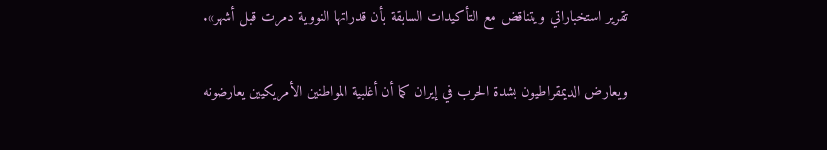تقرير استخباراتي ويتناقض مع التأكيدات السابقة بأن قدراتها النووية دمرت قبل أشهر».

ويعارض الديمقراطيون بشدة الحرب في إيران كما أن أغلبية المواطنين الأمريكيين يعارضونه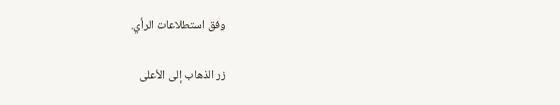وفق استطلاعات الرأي.

زر الذهاب إلى الأعلى